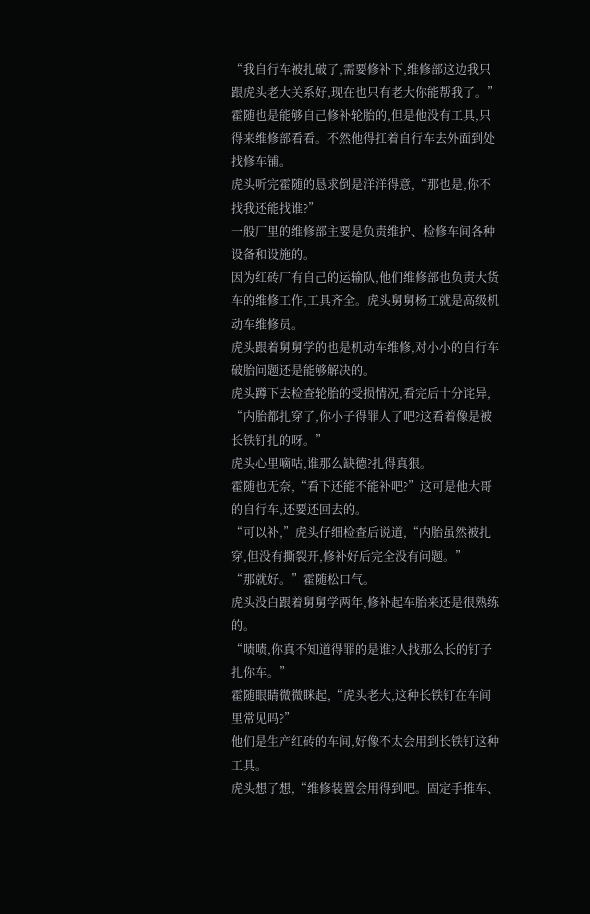“我自行车被扎破了,需要修补下,维修部这边我只跟虎头老大关系好,现在也只有老大你能帮我了。”
霍随也是能够自己修补轮胎的,但是他没有工具,只得来维修部看看。不然他得扛着自行车去外面到处找修车铺。
虎头听完霍随的恳求倒是洋洋得意,“那也是,你不找我还能找谁?”
一般厂里的维修部主要是负责维护、检修车间各种设备和设施的。
因为红砖厂有自己的运输队,他们维修部也负责大货车的维修工作,工具齐全。虎头舅舅杨工就是高级机动车维修员。
虎头跟着舅舅学的也是机动车维修,对小小的自行车破胎问题还是能够解决的。
虎头蹲下去检查轮胎的受损情况,看完后十分诧异,
“内胎都扎穿了,你小子得罪人了吧?这看着像是被长铁钉扎的呀。”
虎头心里嘀咕,谁那么缺德?扎得真狠。
霍随也无奈,“看下还能不能补吧?”这可是他大哥的自行车,还要还回去的。
“可以补,”虎头仔细检查后说道,“内胎虽然被扎穿,但没有撕裂开,修补好后完全没有问题。”
“那就好。”霍随松口气。
虎头没白跟着舅舅学两年,修补起车胎来还是很熟练的。
“啧啧,你真不知道得罪的是谁?人找那么长的钉子扎你车。”
霍随眼睛微微眯起,“虎头老大,这种长铁钉在车间里常见吗?”
他们是生产红砖的车间,好像不太会用到长铁钉这种工具。
虎头想了想,“维修装置会用得到吧。固定手推车、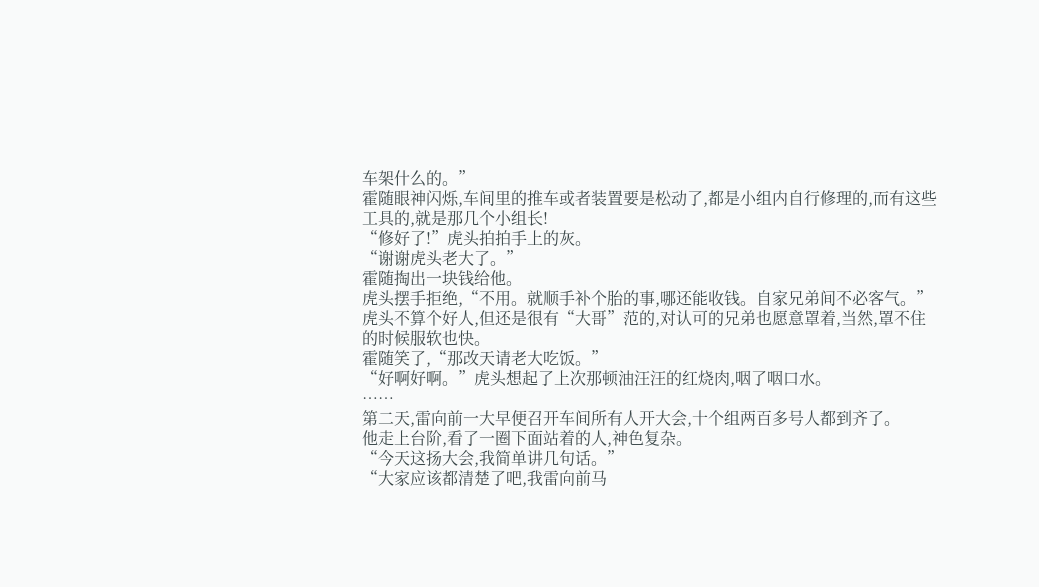车架什么的。”
霍随眼神闪烁,车间里的推车或者装置要是松动了,都是小组内自行修理的,而有这些工具的,就是那几个小组长!
“修好了!”虎头拍拍手上的灰。
“谢谢虎头老大了。”
霍随掏出一块钱给他。
虎头摆手拒绝,“不用。就顺手补个胎的事,哪还能收钱。自家兄弟间不必客气。”
虎头不算个好人,但还是很有“大哥”范的,对认可的兄弟也愿意罩着,当然,罩不住的时候服软也快。
霍随笑了,“那改天请老大吃饭。”
“好啊好啊。”虎头想起了上次那顿油汪汪的红烧肉,咽了咽口水。
……
第二天,雷向前一大早便召开车间所有人开大会,十个组两百多号人都到齐了。
他走上台阶,看了一圈下面站着的人,神色复杂。
“今天这扬大会,我简单讲几句话。”
“大家应该都清楚了吧,我雷向前马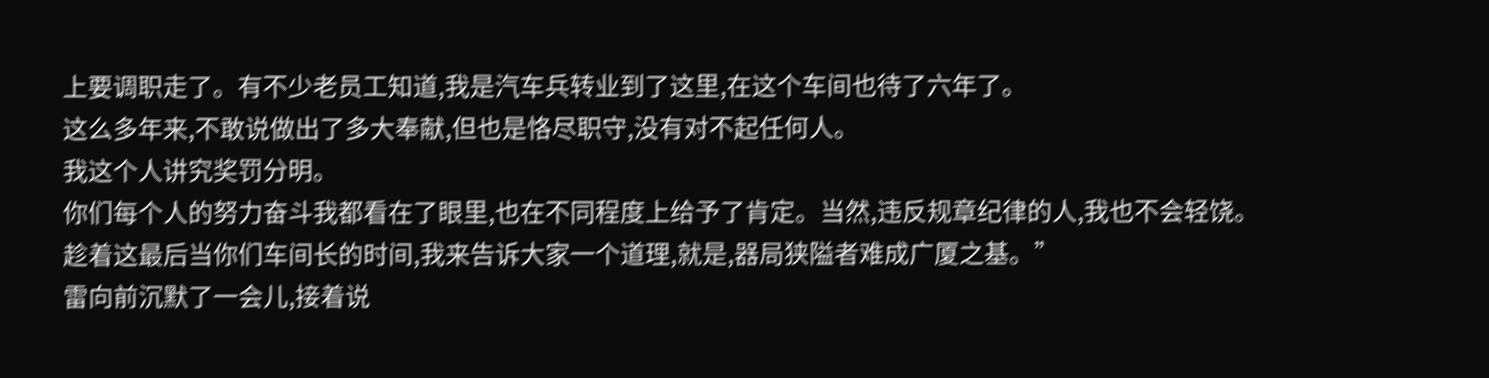上要调职走了。有不少老员工知道,我是汽车兵转业到了这里,在这个车间也待了六年了。
这么多年来,不敢说做出了多大奉献,但也是恪尽职守,没有对不起任何人。
我这个人讲究奖罚分明。
你们每个人的努力奋斗我都看在了眼里,也在不同程度上给予了肯定。当然,违反规章纪律的人,我也不会轻饶。
趁着这最后当你们车间长的时间,我来告诉大家一个道理,就是,器局狭隘者难成广厦之基。”
雷向前沉默了一会儿,接着说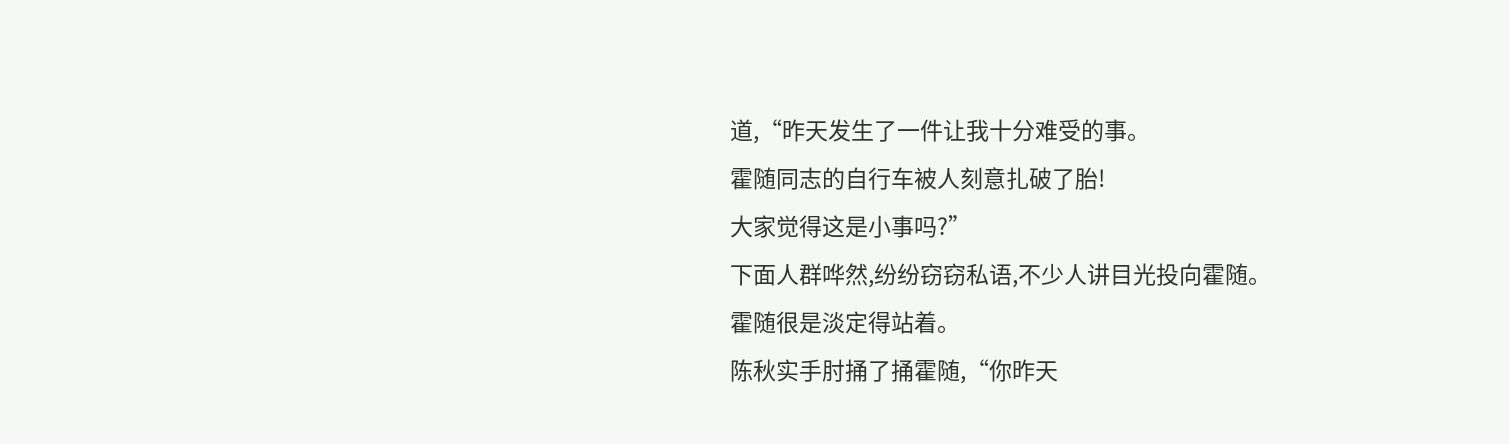道,“昨天发生了一件让我十分难受的事。
霍随同志的自行车被人刻意扎破了胎!
大家觉得这是小事吗?”
下面人群哗然,纷纷窃窃私语,不少人讲目光投向霍随。
霍随很是淡定得站着。
陈秋实手肘捅了捅霍随,“你昨天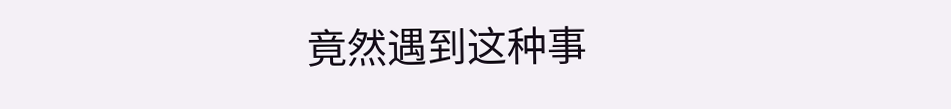竟然遇到这种事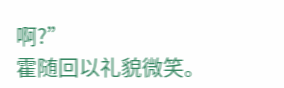啊?”
霍随回以礼貌微笑。